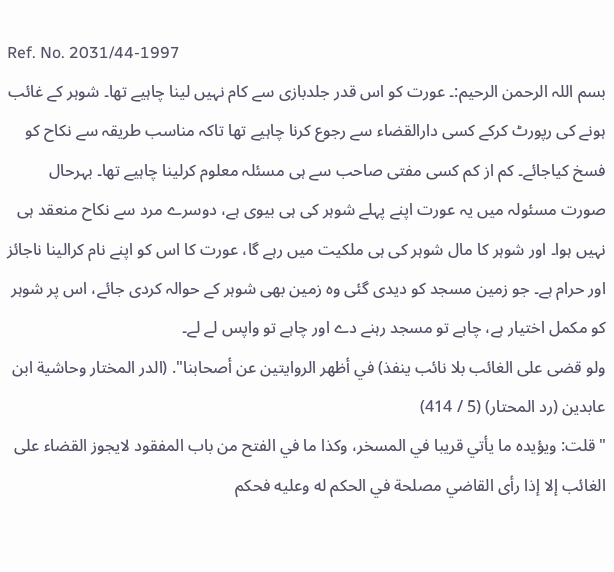Ref. No. 2031/44-1997
بسم اللہ الرحمن الرحیم:۔ عورت کو اس قدر جلدبازی سے کام نہیں لینا چاہیے تھا۔ شوہر کے غائب ہونے کی رپورٹ کرکے کسی دارالقضاء سے رجوع کرنا چاہیے تھا تاکہ مناسب طریقہ سے نکاح کو فسخ کیاجائے۔ کم از کم کسی مفتی صاحب سے ہی مسئلہ معلوم کرلینا چاہیے تھا۔ بہرحال صورت مسئولہ میں یہ عورت اپنے پہلے شوہر کی ہی بیوی ہے، دوسرے مرد سے نکاح منعقد ہی نہیں ہوا۔ اور شوہر کا مال شوہر کی ہی ملکیت میں رہے گا، عورت کا اس کو اپنے نام کرالینا ناجائز اور حرام ہے۔ جو زمین مسجد کو دیدی گئی وہ زمین بھی شوہر کے حوالہ کردی جائے، اس پر شوہر کو مکمل اختیار ہے، چاہے تو مسجد رہنے دے اور چاہے تو واپس لے لے۔
ولو قضى على الغائب بلا نائب ينفذ) في أظهر الروايتين عن أصحابنا". (الدر المختار وحاشية ابن عابدين (رد المحتار) (5 / 414)
"قلت: ويؤيده ما يأتي قريبا في المسخر، وكذا ما في الفتح من باب المفقود لايجوز القضاء على الغائب إلا إذا رأى القاضي مصلحة في الحكم له وعليه فحكم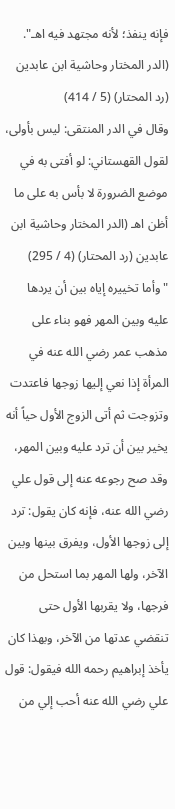فإنه ينفذ؛ لأنه مجتهد فيه اهـ". (الدر المختار وحاشية ابن عابدين (رد المحتار) (5 / 414)
وقال في الدر المنتقى: ليس بأولى، لقول القهستاني: لو أفتى به في موضع الضرورة لا بأس به على ما أظن اهـ (الدر المختار وحاشية ابن عابدين (رد المحتار) (4 / 295)
"وأما تخييره إياه بين أن يردها عليه وبين المهر فهو بناء على مذهب عمر رضي الله عنه في المرأة إذا نعي إليها زوجها فاعتدت وتزوجت ثم أتى الزوج الأول حياً أنه يخير بين أن ترد عليه وبين المهر، وقد صح رجوعه عنه إلى قول علي رضي الله عنه، فإنه كان يقول: ترد إلى زوجها الأول، ويفرق بينها وبين الآخر، ولها المهر بما استحل من فرجها، ولا يقربها الأول حتى تنقضي عدتها من الآخر، وبهذا كان يأخذ إبراهيم رحمه الله فيقول: قول علي رضي الله عنه أحب إلي من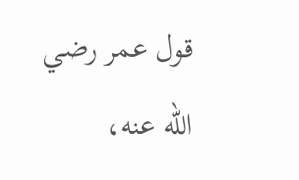قول عمر رضي الله عنه،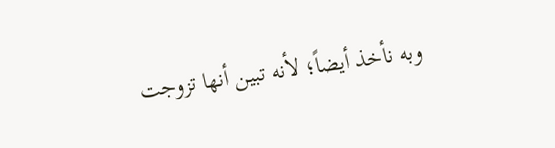وبه نأخذ أيضاً؛ لأنه تبين أنها تزوجت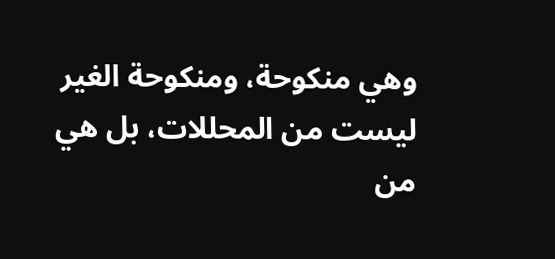وهي منكوحة، ومنكوحة الغير ليست من المحللات، بل هي من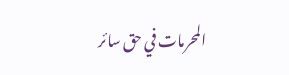المحرمات في حق سائر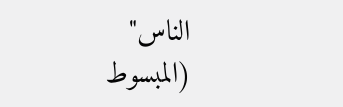الناس" (المبسوط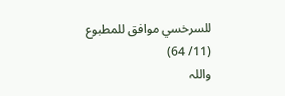للسرخسي موافق للمطبوع (11/ 64)
واللہ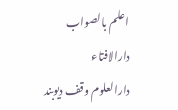اعلم بالصواب
دارالافتاء
دارالعلوم وقف دیوبند